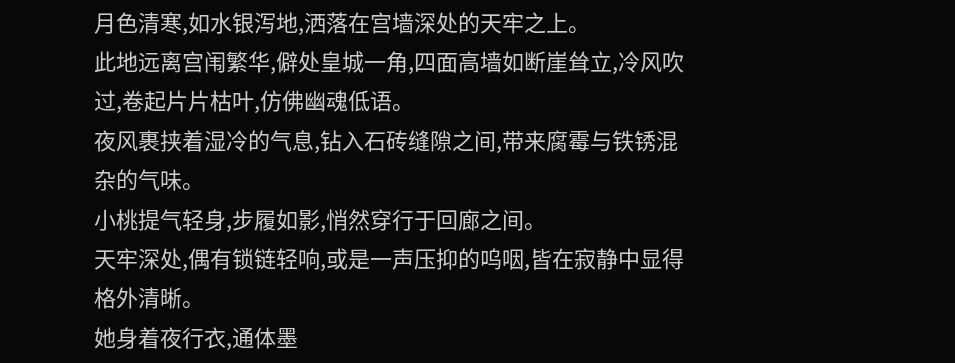月色清寒,如水银泻地,洒落在宫墙深处的天牢之上。
此地远离宫闱繁华,僻处皇城一角,四面高墙如断崖耸立,冷风吹过,卷起片片枯叶,仿佛幽魂低语。
夜风裹挟着湿冷的气息,钻入石砖缝隙之间,带来腐霉与铁锈混杂的气味。
小桃提气轻身,步履如影,悄然穿行于回廊之间。
天牢深处,偶有锁链轻响,或是一声压抑的呜咽,皆在寂静中显得格外清晰。
她身着夜行衣,通体墨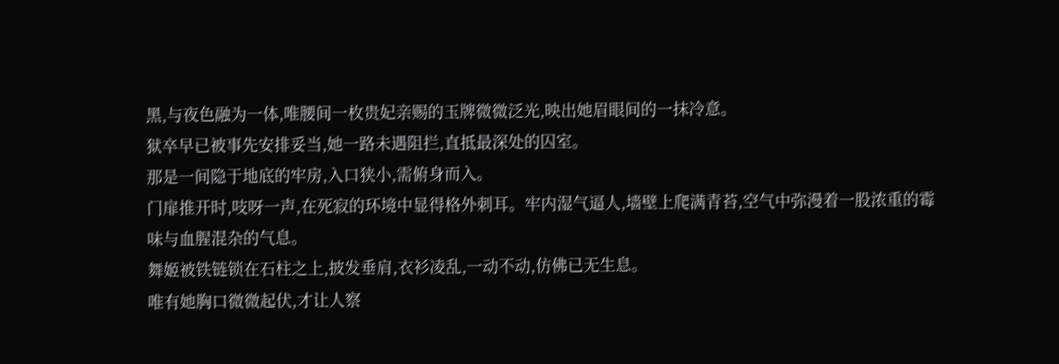黑,与夜色融为一体,唯腰间一枚贵妃亲赐的玉牌微微泛光,映出她眉眼间的一抹冷意。
狱卒早已被事先安排妥当,她一路未遇阻拦,直抵最深处的囚室。
那是一间隐于地底的牢房,入口狭小,需俯身而入。
门扉推开时,吱呀一声,在死寂的环境中显得格外刺耳。牢内湿气逼人,墙壁上爬满青苔,空气中弥漫着一股浓重的霉味与血腥混杂的气息。
舞姬被铁链锁在石柱之上,披发垂肩,衣衫凌乱,一动不动,仿佛已无生息。
唯有她胸口微微起伏,才让人察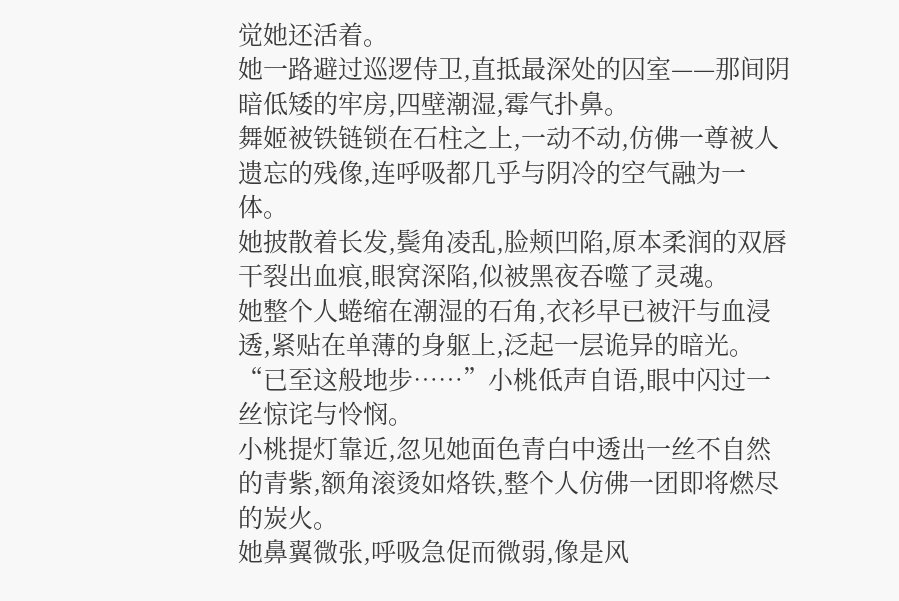觉她还活着。
她一路避过巡逻侍卫,直抵最深处的囚室——那间阴暗低矮的牢房,四壁潮湿,霉气扑鼻。
舞姬被铁链锁在石柱之上,一动不动,仿佛一尊被人遗忘的残像,连呼吸都几乎与阴冷的空气融为一体。
她披散着长发,鬓角凌乱,脸颊凹陷,原本柔润的双唇干裂出血痕,眼窝深陷,似被黑夜吞噬了灵魂。
她整个人蜷缩在潮湿的石角,衣衫早已被汗与血浸透,紧贴在单薄的身躯上,泛起一层诡异的暗光。
“已至这般地步……”小桃低声自语,眼中闪过一丝惊诧与怜悯。
小桃提灯靠近,忽见她面色青白中透出一丝不自然的青紫,额角滚烫如烙铁,整个人仿佛一团即将燃尽的炭火。
她鼻翼微张,呼吸急促而微弱,像是风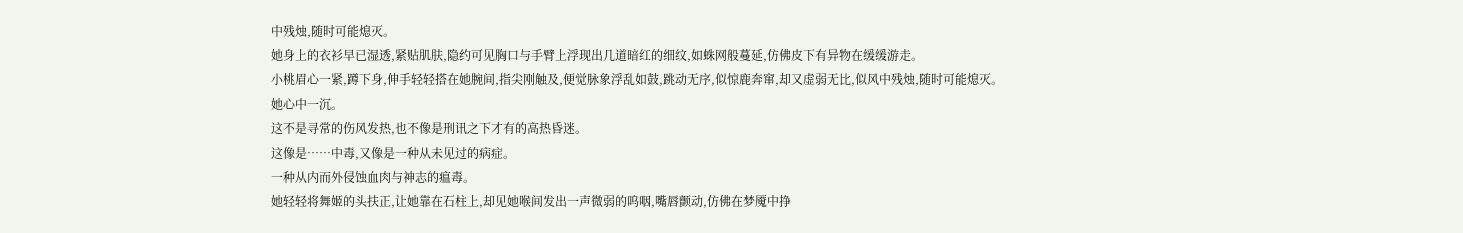中残烛,随时可能熄灭。
她身上的衣衫早已湿透,紧贴肌肤,隐约可见胸口与手臂上浮现出几道暗红的细纹,如蛛网般蔓延,仿佛皮下有异物在缓缓游走。
小桃眉心一紧,蹲下身,伸手轻轻搭在她腕间,指尖刚触及,便觉脉象浮乱如鼓,跳动无序,似惊鹿奔窜,却又虚弱无比,似风中残烛,随时可能熄灭。
她心中一沉。
这不是寻常的伤风发热,也不像是刑讯之下才有的高热昏迷。
这像是……中毒,又像是一种从未见过的病症。
一种从内而外侵蚀血肉与神志的瘟毒。
她轻轻将舞姬的头扶正,让她靠在石柱上,却见她喉间发出一声微弱的呜咽,嘴唇颤动,仿佛在梦魇中挣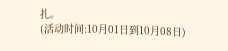扎。
(活动时间:10月01日到10月08日)